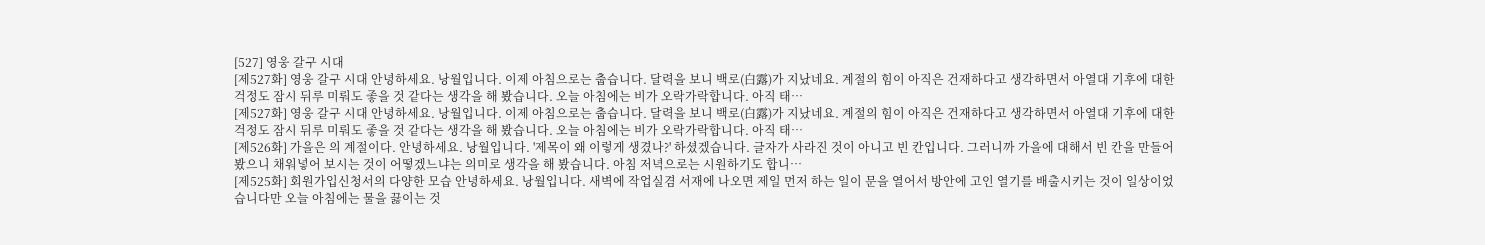[527] 영웅 갈구 시대
[제527화] 영웅 갈구 시대 안녕하세요. 낭월입니다. 이제 아침으로는 춥습니다. 달력을 보니 백로(白露)가 지났네요. 계절의 힘이 아직은 건재하다고 생각하면서 아열대 기후에 대한 걱정도 잠시 뒤루 미뤄도 좋을 것 같다는 생각을 해 봤습니다. 오늘 아침에는 비가 오락가락합니다. 아직 태…
[제527화] 영웅 갈구 시대 안녕하세요. 낭월입니다. 이제 아침으로는 춥습니다. 달력을 보니 백로(白露)가 지났네요. 계절의 힘이 아직은 건재하다고 생각하면서 아열대 기후에 대한 걱정도 잠시 뒤루 미뤄도 좋을 것 같다는 생각을 해 봤습니다. 오늘 아침에는 비가 오락가락합니다. 아직 태…
[제526화] 가을은 의 계절이다. 안녕하세요. 낭월입니다. '제목이 왜 이렇게 생겼나?' 하셨겠습니다. 글자가 사라진 것이 아니고 빈 칸입니다. 그러니까 가을에 대해서 빈 칸을 만들어 봤으니 채워넣어 보시는 것이 어떻겠느냐는 의미로 생각을 해 봤습니다. 아침 저녁으로는 시원하기도 합니…
[제525화] 회원가입신청서의 다양한 모습 안녕하세요. 낭월입니다. 새벽에 작업실겸 서재에 나오면 제일 먼저 하는 일이 문을 열어서 방안에 고인 열기를 배출시키는 것이 일상이었습니다만 오늘 아침에는 물을 끓이는 것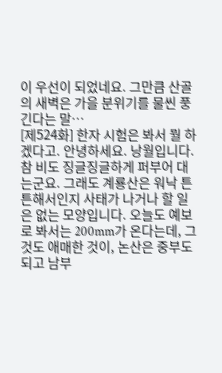이 우선이 되었네요. 그만큼 산골의 새벽은 가을 분위기를 물씬 풍긴다는 말…
[제524화] 한자 시험은 봐서 뭘 하겠다고. 안녕하세요. 낭월입니다. 참 비도 징글징글하게 퍼부어 대는군요. 그래도 계룡산은 워낙 튼튼해서인지 사태가 나거나 할 일은 없는 모양입니다. 오늘도 예보로 봐서는 200mm가 온다는데, 그것도 애매한 것이, 논산은 중부도 되고 남부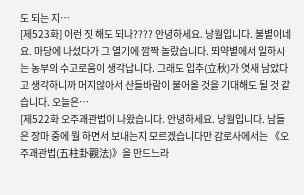도 되는 지…
[제523화] 이런 짓 해도 되나???? 안녕하세요. 낭월입니다. 불볕이네요. 마당에 나섰다가 그 열기에 깜짝 놀랐습니다. 뙤약볕에서 일하시는 농부의 수고로움이 생각납니다. 그래도 입추(立秋)가 엿새 남았다고 생각하니까 머지않아서 산들바람이 불어올 것을 기대해도 될 것 같습니다. 오늘은…
[제522화 오주괘관법이 나왔습니다. 안녕하세요. 낭월입니다. 남들은 장마 중에 뭘 하면서 보내는지 모르겠습니다만 감로사에서는 《오주괘관법(五柱卦觀法)》을 만드느라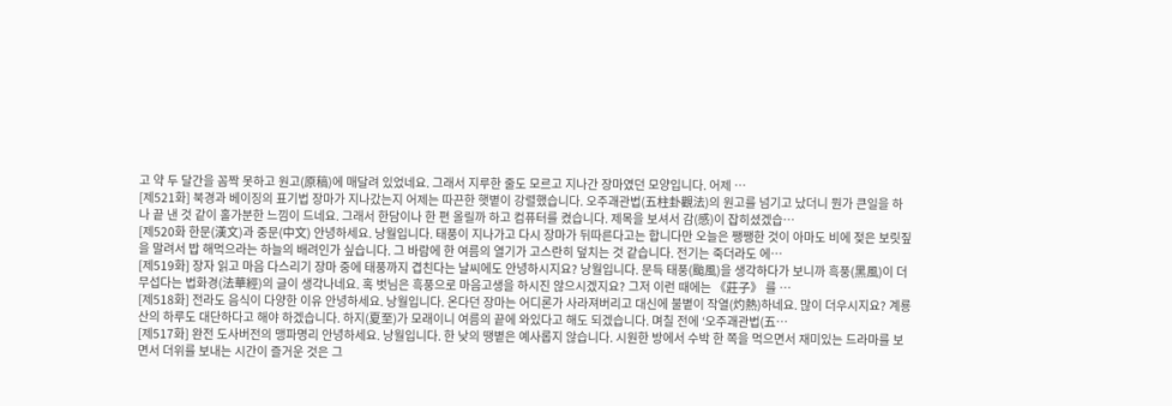고 약 두 달간을 꼼짝 못하고 원고(原稿)에 매달려 있었네요. 그래서 지루한 줄도 모르고 지나간 장마였던 모양입니다. 어제 …
[제521화] 북경과 베이징의 표기법 장마가 지나갔는지 어제는 따끈한 햇볕이 강렬했습니다. 오주괘관법(五柱卦觀法)의 원고를 넘기고 났더니 뭔가 큰일을 하나 끝 낸 것 같이 홀가분한 느낌이 드네요. 그래서 한담이나 한 편 올릴까 하고 컴퓨터를 켰습니다. 제목을 보셔서 감(感)이 잡히셨겠습…
[제520화 한문(漢文)과 중문(中文) 안녕하세요. 낭월입니다. 태풍이 지나가고 다시 장마가 뒤따른다고는 합니다만 오늘은 쨍쨍한 것이 아마도 비에 젖은 보릿짚을 말려서 밥 해먹으라는 하늘의 배려인가 싶습니다. 그 바람에 한 여름의 열기가 고스란히 덮치는 것 같습니다. 전기는 죽더라도 에…
[제519화] 장자 읽고 마음 다스리기 장마 중에 태풍까지 겹친다는 날씨에도 안녕하시지요? 낭월입니다. 문득 태풍(颱風)을 생각하다가 보니까 흑풍(黑風)이 더 무섭다는 법화경(法華經)의 글이 생각나네요. 혹 벗님은 흑풍으로 마음고생을 하시진 않으시겠지요? 그저 이런 때에는 《莊子》 를 …
[제518화] 전라도 음식이 다양한 이유 안녕하세요. 낭월입니다. 온다던 장마는 어디론가 사라져버리고 대신에 불볕이 작열(灼熱)하네요. 많이 더우시지요? 계룡산의 하루도 대단하다고 해야 하겠습니다. 하지(夏至)가 모래이니 여름의 끝에 와있다고 해도 되겠습니다. 며칠 전에 ‘오주괘관법(五…
[제517화] 완전 도사버전의 맹파명리 안녕하세요. 낭월입니다. 한 낮의 땡볕은 예사롭지 않습니다. 시원한 방에서 수박 한 쪽을 먹으면서 재미있는 드라마를 보면서 더위를 보내는 시간이 즐거운 것은 그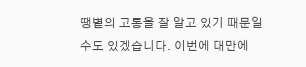땡볕의 고통을 잘 알고 있기 때문일 수도 있겠습니다. 이번에 대만에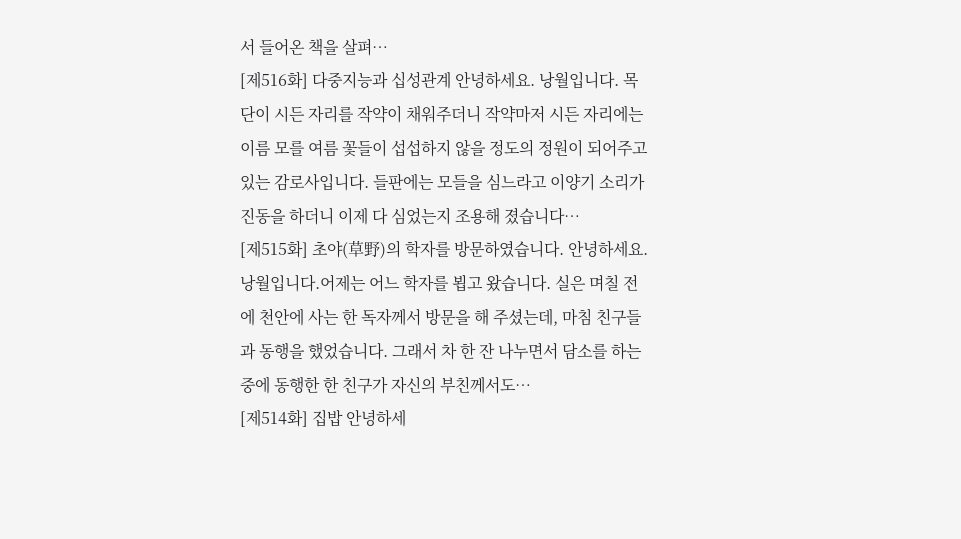서 들어온 책을 살펴…
[제516화] 다중지능과 십성관계 안녕하세요. 낭월입니다. 목단이 시든 자리를 작약이 채워주더니 작약마저 시든 자리에는 이름 모를 여름 꽃들이 섭섭하지 않을 정도의 정원이 되어주고 있는 감로사입니다. 들판에는 모들을 심느라고 이양기 소리가 진동을 하더니 이제 다 심었는지 조용해 졌습니다…
[제515화] 초야(草野)의 학자를 방문하였습니다. 안녕하세요. 낭월입니다.어제는 어느 학자를 뵙고 왔습니다. 실은 며칠 전에 천안에 사는 한 독자께서 방문을 해 주셨는데, 마침 친구들과 동행을 했었습니다. 그래서 차 한 잔 나누면서 담소를 하는 중에 동행한 한 친구가 자신의 부친께서도…
[제514화] 집밥 안녕하세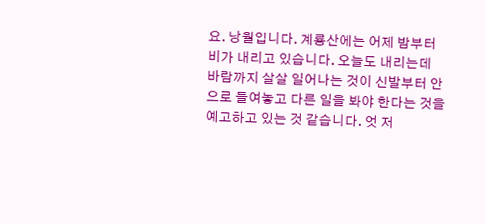요. 낭월입니다. 계룡산에는 어제 밤부터 비가 내리고 있습니다. 오늘도 내리는데 바람까지 살살 일어나는 것이 신발부터 안으로 들여놓고 다른 일을 봐야 한다는 것을 예고하고 있는 것 같습니다. 엇 저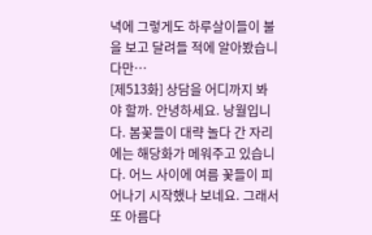녁에 그렇게도 하루살이들이 불을 보고 달려들 적에 알아봤습니다만…
[제513화] 상담을 어디까지 봐야 할까. 안녕하세요. 낭월입니다. 봄꽃들이 대략 놀다 간 자리에는 해당화가 메워주고 있습니다. 어느 사이에 여름 꽃들이 피어나기 시작했나 보네요. 그래서 또 아름다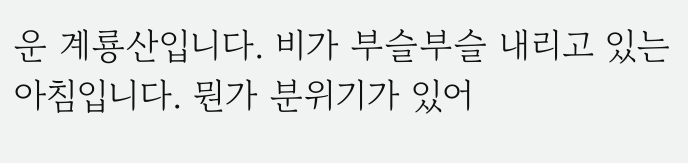운 계룡산입니다. 비가 부슬부슬 내리고 있는 아침입니다. 뭔가 분위기가 있어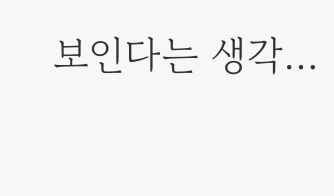보인다는 생각…